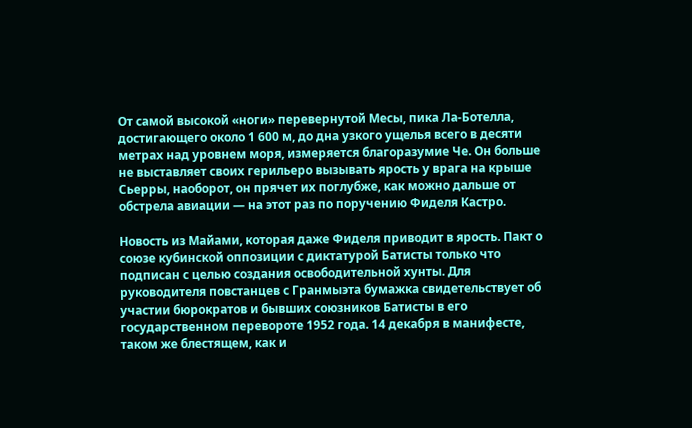От самой высокой «ноги» перевернутой Месы, пика Ла-Ботелла, достигающего около 1 600 м, до дна узкого ущелья всего в десяти метрах над уровнем моря, измеряется благоразумие Че. Он больше не выставляет своих герильеро вызывать ярость у врага на крыше Сьерры, наоборот, он прячет их поглубже, как можно дальше от обстрела авиации — на этот раз по поручению Фиделя Кастро.

Новость из Майами, которая даже Фиделя приводит в ярость. Пакт о союзе кубинской оппозиции с диктатурой Батисты только что подписан с целью создания освободительной хунты. Для руководителя повстанцев с Гранмыэта бумажка свидетельствует об участии бюрократов и бывших союзников Батисты в его государственном перевороте 1952 года. 14 декабря в манифесте, таком же блестящем, как и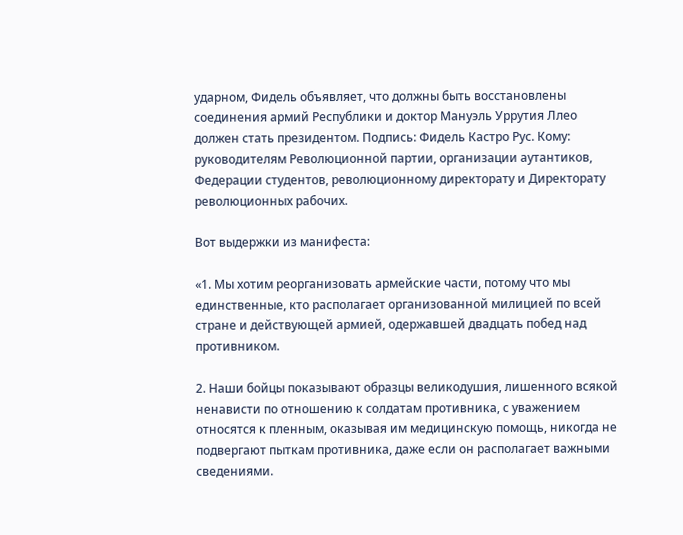ударном, Фидель объявляет, что должны быть восстановлены соединения армий Республики и доктор Мануэль Уррутия Ллео должен стать президентом. Подпись: Фидель Кастро Рус. Кому: руководителям Революционной партии, организации аутантиков, Федерации студентов, революционному директорату и Директорату революционных рабочих.

Вот выдержки из манифеста:

«1. Мы хотим реорганизовать армейские части, потому что мы единственные, кто располагает организованной милицией по всей стране и действующей армией, одержавшей двадцать побед над противником.

2. Наши бойцы показывают образцы великодушия, лишенного всякой ненависти по отношению к солдатам противника, с уважением относятся к пленным, оказывая им медицинскую помощь, никогда не подвергают пыткам противника, даже если он располагает важными сведениями.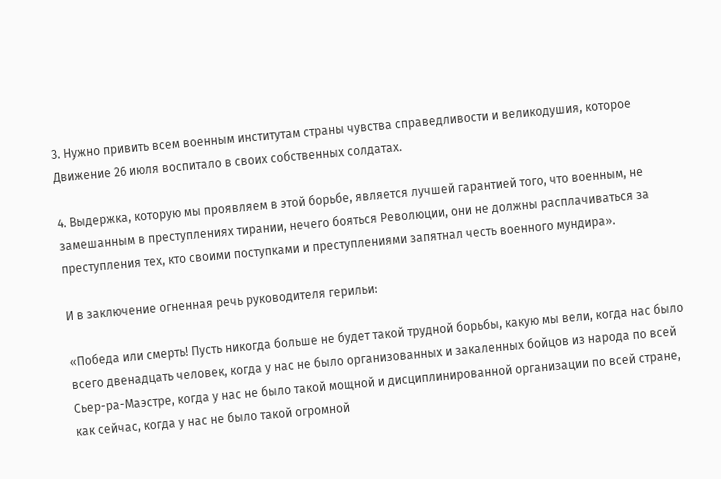3. Нужно привить всем военным институтам страны чувства справедливости и великодушия, которое Движение 26 июля воспитало в своих собственных солдатах.

4. Выдержка, которую мы проявляем в этой борьбе, является лучшей гарантией того, что военным, не замешанным в преступлениях тирании, нечего бояться Революции, они не должны расплачиваться за преступления тех, кто своими поступками и преступлениями запятнал честь военного мундира».

И в заключение огненная речь руководителя герильи:

«Победа или смерть! Пусть никогда больше не будет такой трудной борьбы, какую мы вели, когда нас было всего двенадцать человек, когда у нас не было организованных и закаленных бойцов из народа по всей Сьер-ра-Маэстре, когда у нас не было такой мощной и дисциплинированной организации по всей стране, как сейчас, когда у нас не было такой огромной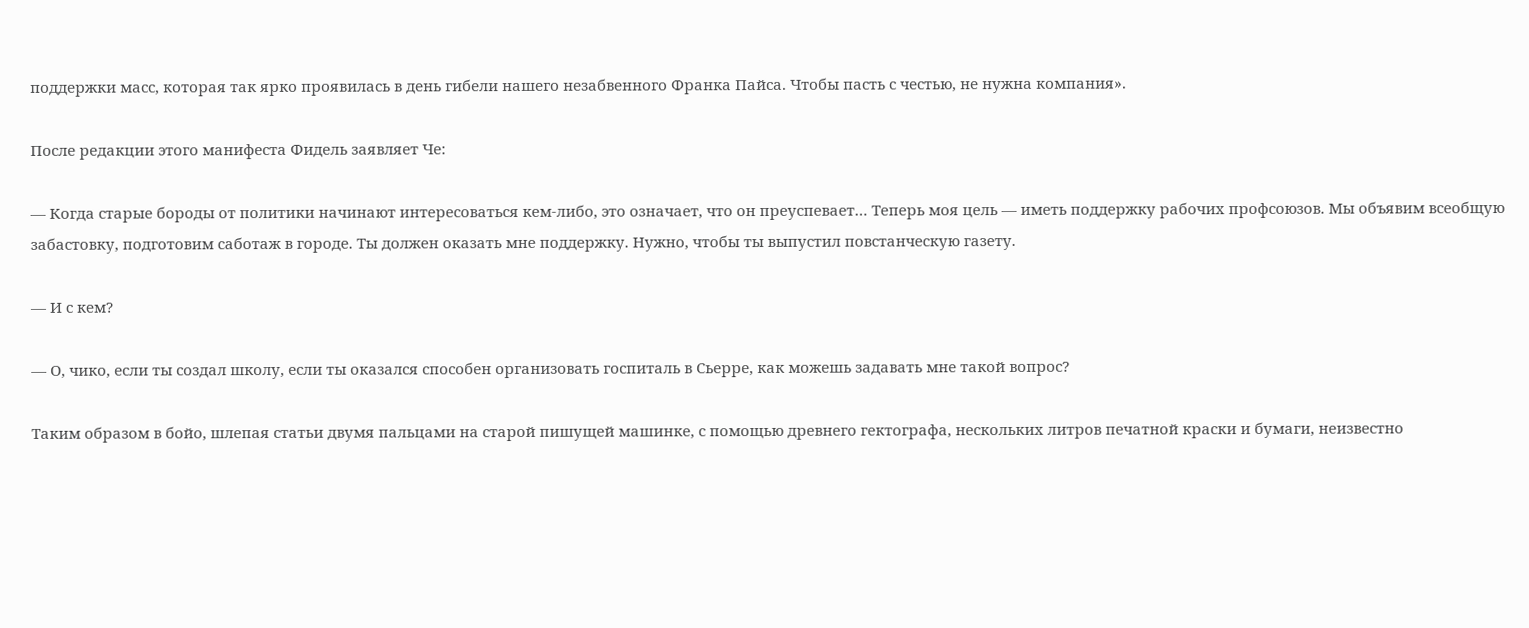поддержки масс, которая так ярко проявилась в день гибели нашего незабвенного Франка Пайса. Чтобы пасть с честью, не нужна компания».

После редакции этого манифеста Фидель заявляет Че:

— Когда старые бороды от политики начинают интересоваться кем-либо, это означает, что он преуспевает… Теперь моя цель — иметь поддержку рабочих профсоюзов. Мы объявим всеобщую забастовку, подготовим саботаж в городе. Ты должен оказать мне поддержку. Нужно, чтобы ты выпустил повстанческую газету.

— И с кем?

— О, чико, если ты создал школу, если ты оказался способен организовать госпиталь в Сьерре, как можешь задавать мне такой вопрос?

Таким образом в бойо, шлепая статьи двумя пальцами на старой пишущей машинке, с помощью древнего гектографа, нескольких литров печатной краски и бумаги, неизвестно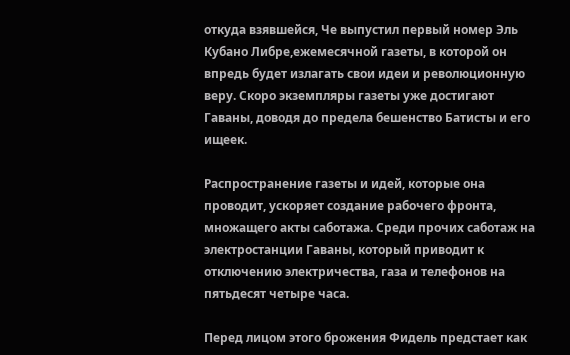откуда взявшейся, Че выпустил первый номер Эль Кубано Либре,ежемесячной газеты, в которой он впредь будет излагать свои идеи и революционную веру. Скоро экземпляры газеты уже достигают Гаваны, доводя до предела бешенство Батисты и его ищеек.

Распространение газеты и идей, которые она проводит, ускоряет создание рабочего фронта, множащего акты саботажа. Среди прочих саботаж на электростанции Гаваны, который приводит к отключению электричества, газа и телефонов на пятьдесят четыре часа.

Перед лицом этого брожения Фидель предстает как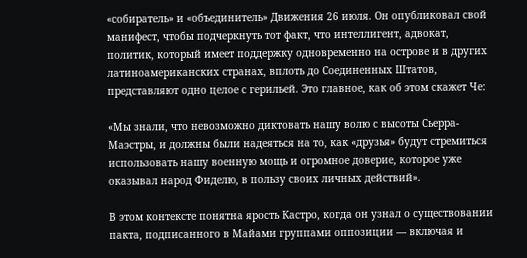«собиратель» и «объединитель» Движения 26 июля. Он опубликовал свой манифест, чтобы подчеркнуть тот факт, что интеллигент, адвокат, политик, который имеет поддержку одновременно на острове и в других латиноамериканских странах, вплоть до Соединенных Штатов, представляют одно целое с герильей. Это главное, как об этом скажет Че:

«Мы знали, что невозможно диктовать нашу волю с высоты Сьерра-Маэстры, и должны были надеяться на то, как «друзья» будут стремиться использовать нашу военную мощь и огромное доверие, которое уже оказывал народ Фиделю, в пользу своих личных действий».

В этом контексте понятна ярость Кастро, когда он узнал о существовании пакта, подписанного в Майами группами оппозиции — включая и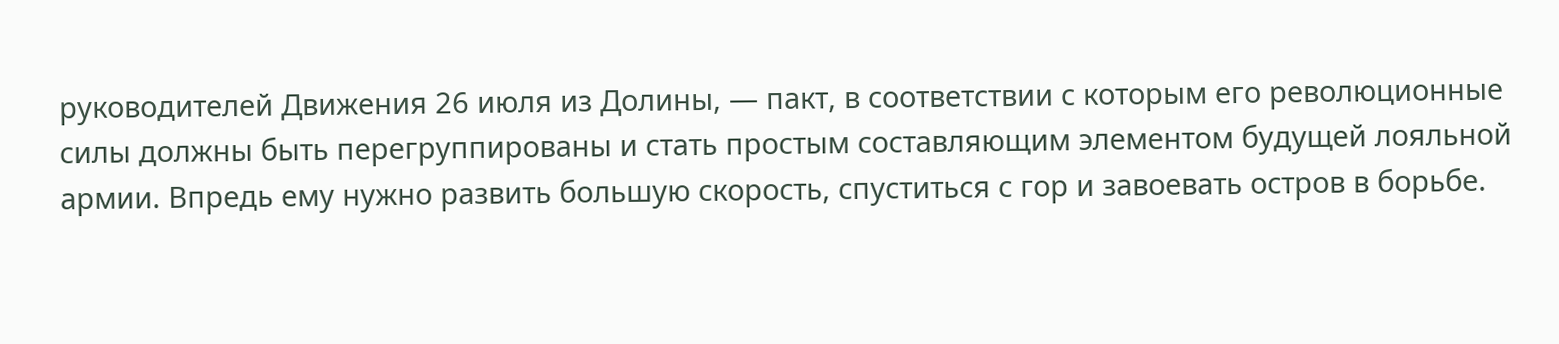руководителей Движения 26 июля из Долины, — пакт, в соответствии с которым его революционные силы должны быть перегруппированы и стать простым составляющим элементом будущей лояльной армии. Впредь ему нужно развить большую скорость, спуститься с гор и завоевать остров в борьбе.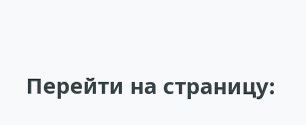Перейти на страницу: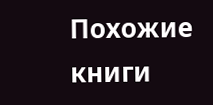Похожие книги